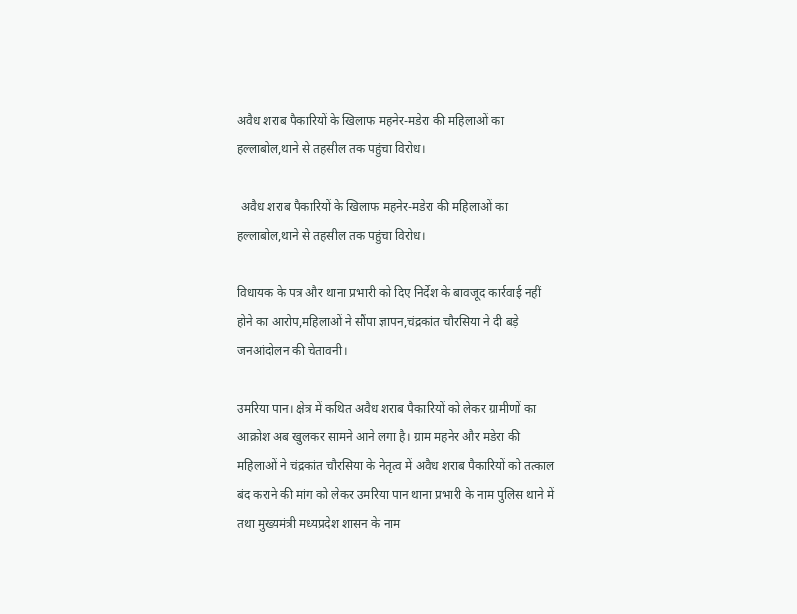अवैध शराब पैकारियों के खिलाफ महनेर-मडेरा की महिलाओं का हल्लाबोल,थाने से तहसील तक पहुंचा विरोध।

 अवैध शराब पैकारियों के खिलाफ महनेर-मडेरा की महिलाओं का हल्लाबोल,थाने से तहसील तक पहुंचा विरोध।

विधायक के पत्र और थाना प्रभारी को दिए निर्देश के बावजूद कार्रवाई नहीं होने का आरोप,महिलाओं ने सौंपा ज्ञापन,चंद्रकांत चौरसिया ने दी बड़े जनआंदोलन की चेतावनी।

उमरिया पान। क्षेत्र में कथित अवैध शराब पैकारियों को लेकर ग्रामीणों का आक्रोश अब खुलकर सामने आने लगा है। ग्राम महनेर और मडेरा की महिलाओं ने चंद्रकांत चौरसिया के नेतृत्व में अवैध शराब पैकारियों को तत्काल बंद कराने की मांग को लेकर उमरिया पान थाना प्रभारी के नाम पुलिस थाने में तथा मुख्यमंत्री मध्यप्रदेश शासन के नाम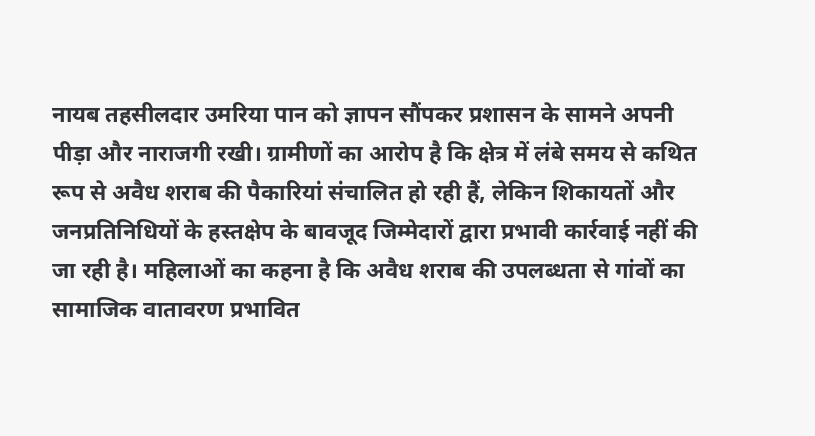नायब तहसीलदार उमरिया पान को ज्ञापन सौंपकर प्रशासन के सामने अपनी पीड़ा और नाराजगी रखी। ग्रामीणों का आरोप है कि क्षेत्र में लंबे समय से कथित रूप से अवैध शराब की पैकारियां संचालित हो रही हैं, लेकिन शिकायतों और जनप्रतिनिधियों के हस्तक्षेप के बावजूद जिम्मेदारों द्वारा प्रभावी कार्रवाई नहीं की जा रही है। महिलाओं का कहना है कि अवैध शराब की उपलब्धता से गांवों का सामाजिक वातावरण प्रभावित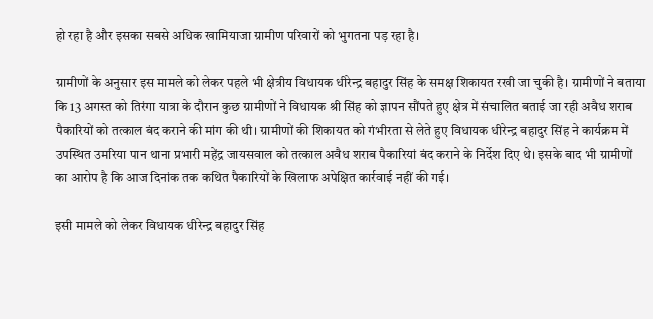हो रहा है और इसका सबसे अधिक खामियाजा ग्रामीण परिवारों को भुगतना पड़ रहा है।

ग्रामीणों के अनुसार इस मामले को लेकर पहले भी क्षेत्रीय विधायक धीरेन्द्र बहादुर सिंह के समक्ष शिकायत रखी जा चुकी है। ग्रामीणों ने बताया कि 13 अगस्त को तिरंगा यात्रा के दौरान कुछ ग्रामीणों ने विधायक श्री सिंह को ज्ञापन सौंपते हुए क्षेत्र में संचालित बताई जा रही अवैध शराब पैकारियों को तत्काल बंद कराने की मांग की थी। ग्रामीणों की शिकायत को गंभीरता से लेते हुए विधायक धीरेन्द्र बहादुर सिंह ने कार्यक्रम में उपस्थित उमरिया पान थाना प्रभारी महेंद्र जायसवाल को तत्काल अवैध शराब पैकारियां बंद कराने के निर्देश दिए थे। इसके बाद भी ग्रामीणों का आरोप है कि आज दिनांक तक कथित पैकारियों के खिलाफ अपेक्षित कार्रवाई नहीं की गई।

इसी मामले को लेकर विधायक धीरेन्द्र बहादुर सिंह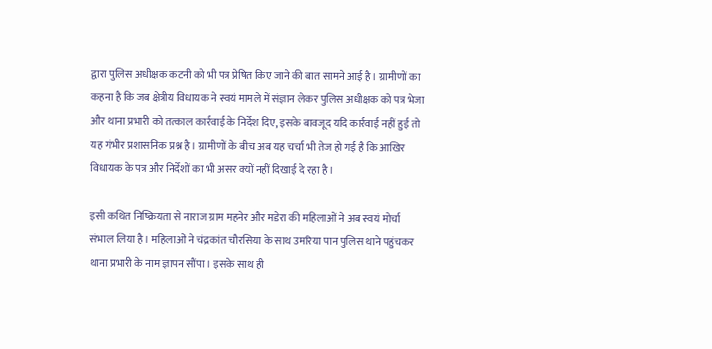द्वारा पुलिस अधीक्षक कटनी को भी पत्र प्रेषित किए जाने की बात सामने आई है। ग्रामीणों का कहना है कि जब क्षेत्रीय विधायक ने स्वयं मामले में संज्ञान लेकर पुलिस अधीक्षक को पत्र भेजा और थाना प्रभारी को तत्काल कार्रवाई के निर्देश दिए, इसके बावजूद यदि कार्रवाई नहीं हुई तो यह गंभीर प्रशासनिक प्रश्न है। ग्रामीणों के बीच अब यह चर्चा भी तेज हो गई है कि आखिर विधायक के पत्र और निर्देशों का भी असर क्यों नहीं दिखाई दे रहा है।

इसी कथित निष्क्रियता से नाराज ग्राम महनेर और मडेरा की महिलाओं ने अब स्वयं मोर्चा संभाल लिया है। महिलाओं ने चंद्रकांत चौरसिया के साथ उमरिया पान पुलिस थाने पहुंचकर थाना प्रभारी के नाम ज्ञापन सौंपा। इसके साथ ही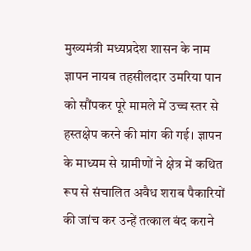मुख्यमंत्री मध्यप्रदेश शासन के नाम ज्ञापन नायब तहसीलदार उमरिया पान को सौंपकर पूरे मामले में उच्च स्तर से हस्तक्षेप करने की मांग की गई। ज्ञापन के माध्यम से ग्रामीणों ने क्षेत्र में कथित रूप से संचालित अवैध शराब पैकारियों की जांच कर उन्हें तत्काल बंद कराने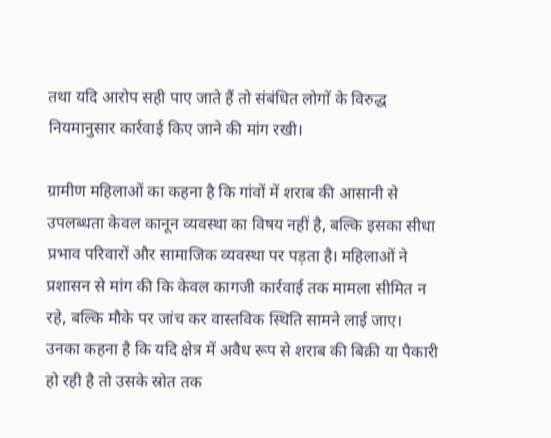तथा यदि आरोप सही पाए जाते हैं तो संबंधित लोगों के विरुद्ध नियमानुसार कार्रवाई किए जाने की मांग रखी।

ग्रामीण महिलाओं का कहना है कि गांवों में शराब की आसानी से उपलब्धता केवल कानून व्यवस्था का विषय नहीं है, बल्कि इसका सीधा प्रभाव परिवारों और सामाजिक व्यवस्था पर पड़ता है। महिलाओं ने प्रशासन से मांग की कि केवल कागजी कार्रवाई तक मामला सीमित न रहे, बल्कि मौके पर जांच कर वास्तविक स्थिति सामने लाई जाए। उनका कहना है कि यदि क्षेत्र में अवैध रूप से शराब की बिक्री या पैकारी हो रही है तो उसके स्रोत तक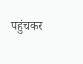पहुंचकर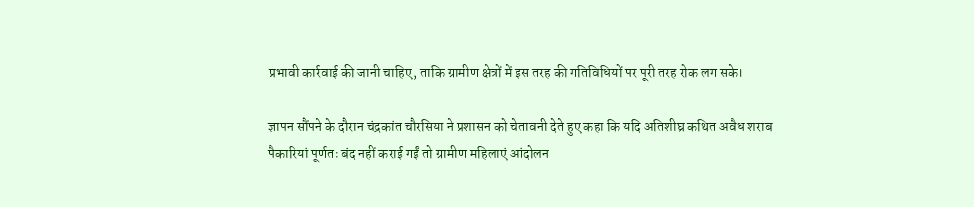प्रभावी कार्रवाई की जानी चाहिए, ताकि ग्रामीण क्षेत्रों में इस तरह की गतिविधियों पर पूरी तरह रोक लग सके।

ज्ञापन सौंपने के दौरान चंद्रकांत चौरसिया ने प्रशासन को चेतावनी देते हुए कहा कि यदि अतिशीघ्र कथित अवैध शराब पैकारियां पूर्णतः बंद नहीं कराई गईं तो ग्रामीण महिलाएं आंदोलन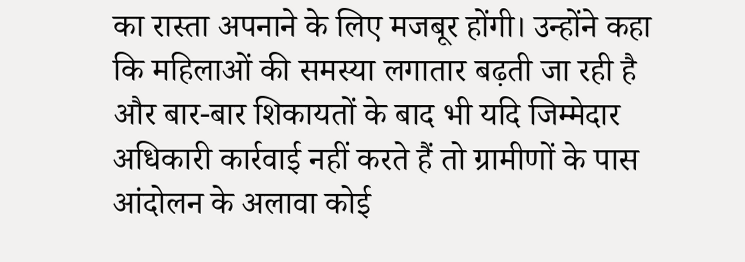का रास्ता अपनाने के लिए मजबूर होंगी। उन्होंने कहा कि महिलाओं की समस्या लगातार बढ़ती जा रही है और बार-बार शिकायतों के बाद भी यदि जिम्मेदार अधिकारी कार्रवाई नहीं करते हैं तो ग्रामीणों के पास आंदोलन के अलावा कोई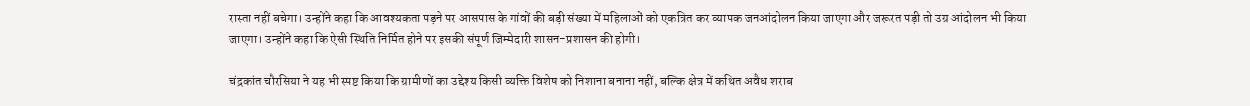रास्ता नहीं बचेगा। उन्होंने कहा कि आवश्यकता पड़ने पर आसपास के गांवों की बड़ी संख्या में महिलाओं को एकत्रित कर व्यापक जनआंदोलन किया जाएगा और जरूरत पड़ी तो उग्र आंदोलन भी किया जाएगा। उन्होंने कहा कि ऐसी स्थिति निर्मित होने पर इसकी संपूर्ण जिम्मेदारी शासन-प्रशासन की होगी।

चंद्रकांत चौरसिया ने यह भी स्पष्ट किया कि ग्रामीणों का उद्देश्य किसी व्यक्ति विशेष को निशाना बनाना नहीं, बल्कि क्षेत्र में कथित अवैध शराब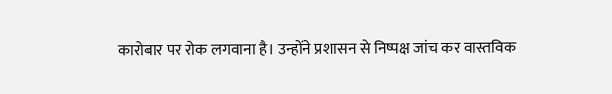कारोबार पर रोक लगवाना है। उन्होंने प्रशासन से निष्पक्ष जांच कर वास्तविक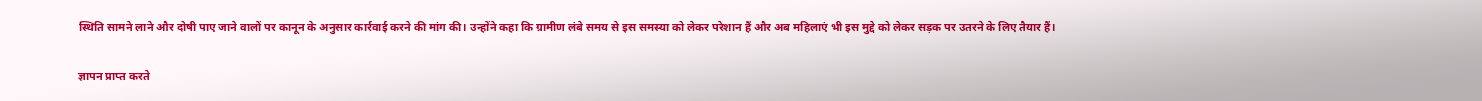स्थिति सामने लाने और दोषी पाए जाने वालों पर कानून के अनुसार कार्रवाई करने की मांग की। उन्होंने कहा कि ग्रामीण लंबे समय से इस समस्या को लेकर परेशान हैं और अब महिलाएं भी इस मुद्दे को लेकर सड़क पर उतरने के लिए तैयार हैं।

ज्ञापन प्राप्त करते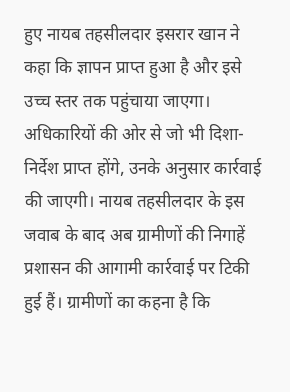हुए नायब तहसीलदार इसरार खान ने कहा कि ज्ञापन प्राप्त हुआ है और इसे उच्च स्तर तक पहुंचाया जाएगा। अधिकारियों की ओर से जो भी दिशा-निर्देश प्राप्त होंगे, उनके अनुसार कार्रवाई की जाएगी। नायब तहसीलदार के इस जवाब के बाद अब ग्रामीणों की निगाहें प्रशासन की आगामी कार्रवाई पर टिकी हुई हैं। ग्रामीणों का कहना है कि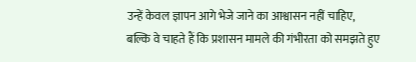उन्हें केवल ज्ञापन आगे भेजे जाने का आश्वासन नहीं चाहिए, बल्कि वे चाहते हैं कि प्रशासन मामले की गंभीरता को समझते हुए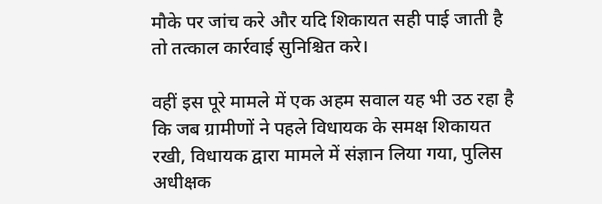मौके पर जांच करे और यदि शिकायत सही पाई जाती है तो तत्काल कार्रवाई सुनिश्चित करे।

वहीं इस पूरे मामले में एक अहम सवाल यह भी उठ रहा है कि जब ग्रामीणों ने पहले विधायक के समक्ष शिकायत रखी, विधायक द्वारा मामले में संज्ञान लिया गया, पुलिस अधीक्षक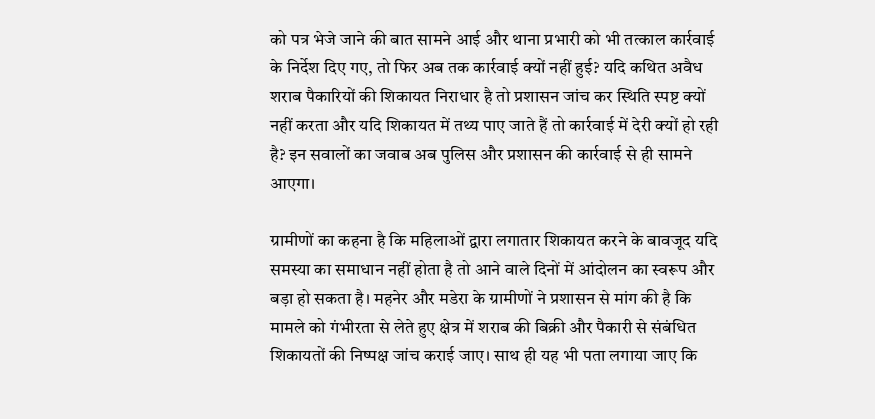को पत्र भेजे जाने की बात सामने आई और थाना प्रभारी को भी तत्काल कार्रवाई के निर्देश दिए गए, तो फिर अब तक कार्रवाई क्यों नहीं हुई? यदि कथित अवैध शराब पैकारियों की शिकायत निराधार है तो प्रशासन जांच कर स्थिति स्पष्ट क्यों नहीं करता और यदि शिकायत में तथ्य पाए जाते हैं तो कार्रवाई में देरी क्यों हो रही है? इन सवालों का जवाब अब पुलिस और प्रशासन की कार्रवाई से ही सामने आएगा।

ग्रामीणों का कहना है कि महिलाओं द्वारा लगातार शिकायत करने के बावजूद यदि समस्या का समाधान नहीं होता है तो आने वाले दिनों में आंदोलन का स्वरूप और बड़ा हो सकता है। महनेर और मडेरा के ग्रामीणों ने प्रशासन से मांग की है कि मामले को गंभीरता से लेते हुए क्षेत्र में शराब की बिक्री और पैकारी से संबंधित शिकायतों की निष्पक्ष जांच कराई जाए। साथ ही यह भी पता लगाया जाए कि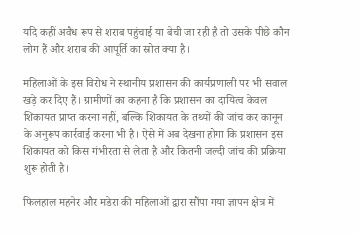यदि कहीं अवैध रूप से शराब पहुंचाई या बेची जा रही है तो उसके पीछे कौन लोग हैं और शराब की आपूर्ति का स्रोत क्या है।

महिलाओं के इस विरोध ने स्थानीय प्रशासन की कार्यप्रणाली पर भी सवाल खड़े कर दिए हैं। ग्रामीणों का कहना है कि प्रशासन का दायित्व केवल शिकायत प्राप्त करना नहीं, बल्कि शिकायत के तथ्यों की जांच कर कानून के अनुरूप कार्रवाई करना भी है। ऐसे में अब देखना होगा कि प्रशासन इस शिकायत को किस गंभीरता से लेता है और कितनी जल्दी जांच की प्रक्रिया शुरू होती है।

फिलहाल महनेर और मडेरा की महिलाओं द्वारा सौंपा गया ज्ञापन क्षेत्र में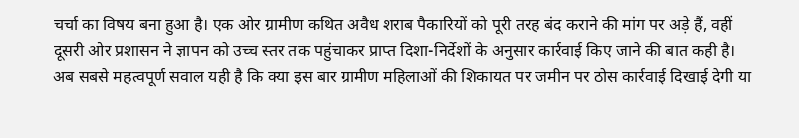चर्चा का विषय बना हुआ है। एक ओर ग्रामीण कथित अवैध शराब पैकारियों को पूरी तरह बंद कराने की मांग पर अड़े हैं, वहीं दूसरी ओर प्रशासन ने ज्ञापन को उच्च स्तर तक पहुंचाकर प्राप्त दिशा-निर्देशों के अनुसार कार्रवाई किए जाने की बात कही है। अब सबसे महत्वपूर्ण सवाल यही है कि क्या इस बार ग्रामीण महिलाओं की शिकायत पर जमीन पर ठोस कार्रवाई दिखाई देगी या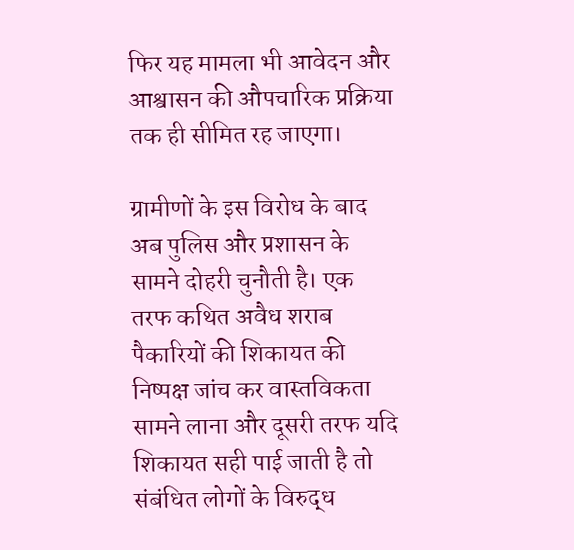फिर यह मामला भी आवेदन और आश्वासन की औपचारिक प्रक्रिया तक ही सीमित रह जाएगा।

ग्रामीणों के इस विरोध के बाद अब पुलिस और प्रशासन के सामने दोहरी चुनौती है। एक तरफ कथित अवैध शराब पैकारियों की शिकायत की निष्पक्ष जांच कर वास्तविकता सामने लाना और दूसरी तरफ यदि शिकायत सही पाई जाती है तो संबंधित लोगों के विरुद्ध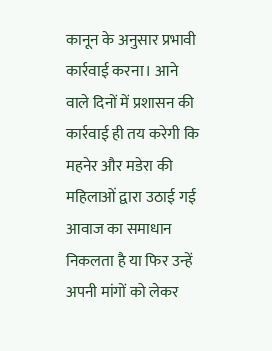कानून के अनुसार प्रभावी कार्रवाई करना। आने वाले दिनों में प्रशासन की कार्रवाई ही तय करेगी कि महनेर और मडेरा की महिलाओं द्वारा उठाई गई आवाज का समाधान निकलता है या फिर उन्हें अपनी मांगों को लेकर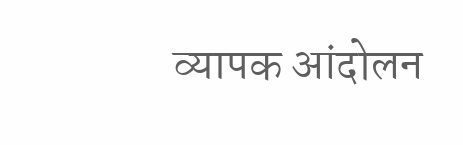व्यापक आंदोलन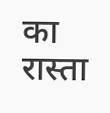का रास्ता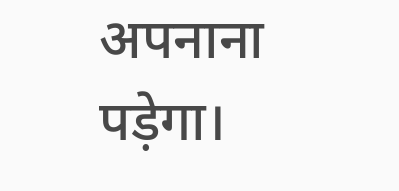अपनाना पड़ेगा।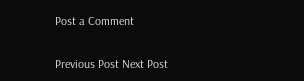Post a Comment

Previous Post Next Post